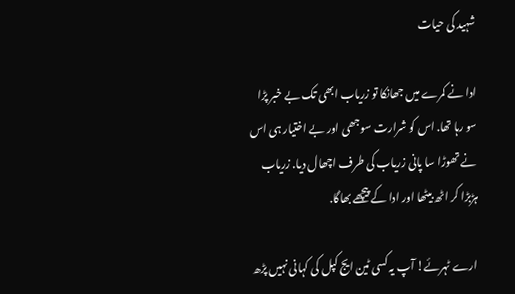شہید کی حیات

ادا نے کمرے میں جھانکا تو زریاب ابھی تک بے خبر پڑا سو رہا تھا. اس کو شرارت سوجھی اور بے اختیار ہی اس نے تھوڑا سا پانی زریاب کی طرف اچھال دیا. زریاب ہڑبڑا کر اٹھ بیٹھا اور ادا کے پیچھے بھاگا.

ارے ٹہرئے! آپ یہ کسی ٹین ایج کپل کی کہانی نہیں پڑھ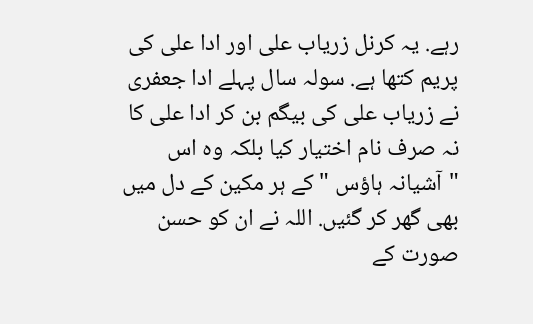رہے. یہ کرنل زریاب علی اور ادا علی کی پریم کتھا ہے. سولہ سال پہلے ادا جعفری نے زریاب علی کی بیگم بن کر ادا علی کا نہ صرف نام اختیار کیا بلکہ وہ اس "آشیانہ ہاؤس " کے ہر مکین کے دل میں بھی گھر کر گئیں. اللہ نے ان کو حسن صورت کے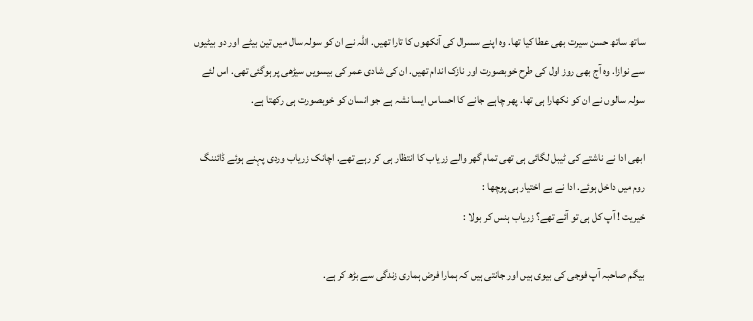ساتھ ساتھ حسن سیرت بھی عطا کیا تھا. وہ اپنے سسرال کی آنکھوں کا تارا تھیں. اللہ نے ان کو سولہ سال میں تین بیٹے اور دو بیٹیوں سے نوازا. وہ آج بھی روز اول کی طرح خوبصورت اور نازک اندام تھیں. ان کی شادی عمر کی بیسویں سیڑھی پر ہوگئی تھی. اس لئے سولہ سالوں نے ان کو نکھارا ہی تھا. پھر چاہے جانے کا احساس ایسا نشہ ہے جو انسان کو خوبصورت ہی رکھتا ہے.

ابھی ادا نے ناشتے کی ٹیبل لگائی ہی تھی تمام گھر والے زریاب کا انتظار ہی کر رہے تھے. اچانک زریاب وردی پہنے ہوئے ڈائننگ روم میں داخل ہوئے. ادا نے بے اختیار ہی پوچھا :
خیریت ! آپ کل ہی تو آئے تھے؟ زریاب ہنس کر بولا :

بیگم صاحبہ آپ فوجی کی بیوی ہیں اور جانتی ہیں کہ ہمارا فرض ہماری زندگی سے بڑھ کر ہے.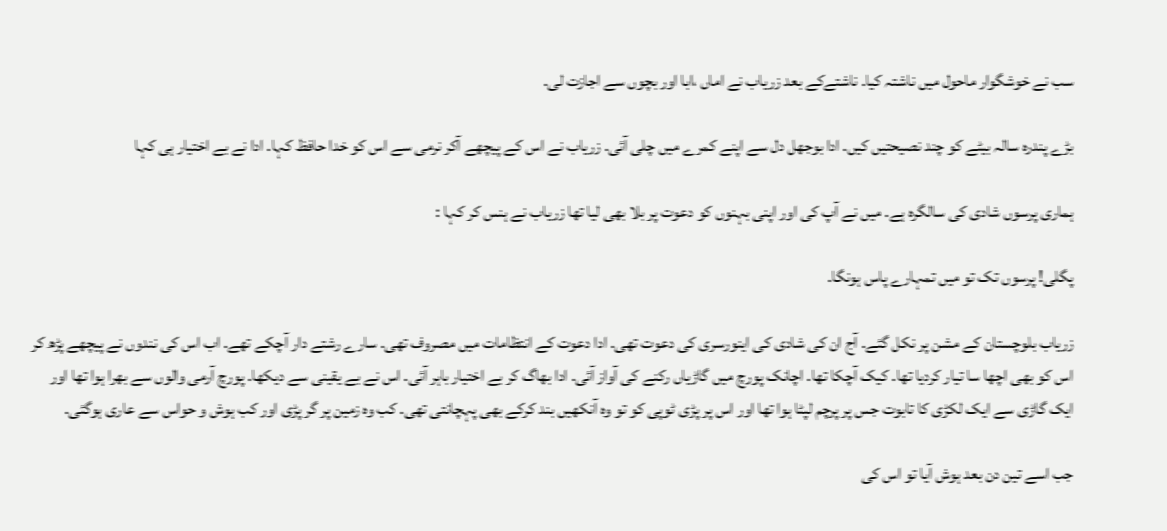سب نے خوشگوار ماحول میں ناشتہ کیا. ناشتےکے بعد زریاب نے اماں ،ابا اور بچوں سے اجازت لی.

بڑے پندرہ سالہ بیٹے کو چند نصیحتیں کیں. ادا بوجھل دل سے اپنے کمرے میں چلی آئی. زریاب نے اس کے پیچھے آکر نرمی سے اس کو خدا حافظ کہا. ادا نے بے اختیار ہی کہا

ہماری پرسوں شادی کی سالگرہ ہے. میں نے آپ کی اور اپنی بہنوں کو دعوت پر بلا بھی لیا تھا زریاب نے ہنس کر کہا :

پگلی! پرسوں تک تو میں تمہارے پاس ہونگا.

زریاب بلوچستان کے مشن پر نکل گئے. آج ان کی شادی کی اینورسری کی دعوت تھی. ادا دعوت کے انتظامات میں مصروف تھی. سارے رشتے دار آچکے تھے. اب اس کی نندوں نے پیچھے پڑھ کر اس کو بھی اچھا سا تیار کردیا تھا. کیک آچکا تھا. اچانک پورچ میں گاڑیاں رکنے کی آواز آئی. ادا بھاگ کر بے اختیار باہر آئی. اس نے بے یقینی سے دیکھا. پورچ آرمی والوں سے بھرا ہوا تھا اور ایک گاڑی سے ایک لکڑی کا تابوت جس پر پرچم لپٹا ہوا تھا اور اس پر پڑی ٹوپی کو تو وہ آنکھیں بند کرکے بھی پہچانتی تھی. کب وہ زمین پر گر پڑی اور کب ہوش و حواس سے عاری ہوگئی.

جب اسے تین دن بعد ہوش آیا تو اس کی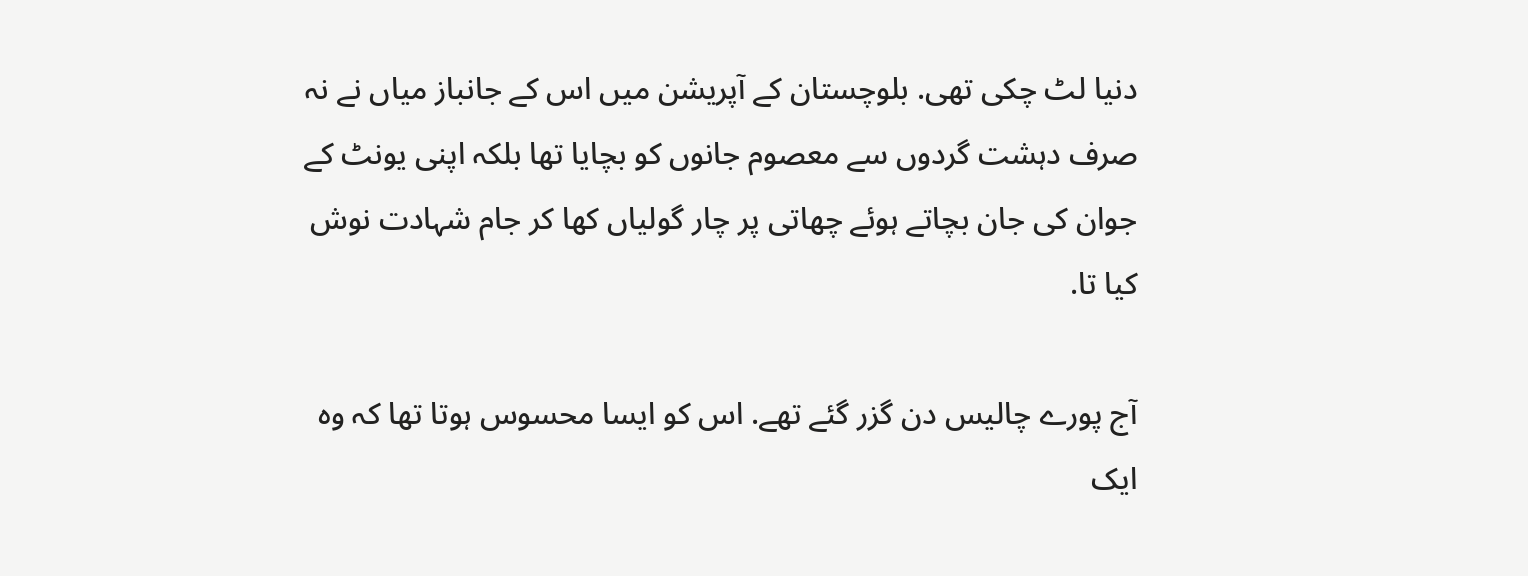دنیا لٹ چکی تھی. بلوچستان کے آپریشن میں اس کے جانباز میاں نے نہ صرف دہشت گردوں سے معصوم جانوں کو بچایا تھا بلکہ اپنی یونٹ کے جوان کی جان بچاتے ہوئے چھاتی پر چار گولیاں کھا کر جام شہادت نوش کیا تا.

آج پورے چالیس دن گزر گئے تھے. اس کو ایسا محسوس ہوتا تھا کہ وہ ایک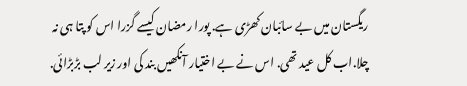ریگستان میں بے سائبان کھڑی ہے. پورا رمضان کیسے گزرا اس کو پتا ہی نہ چلا.اب کل عید تھی. اس نے بے اختیار آنکھیں بند کی اور زیر لب بڑبڑائی.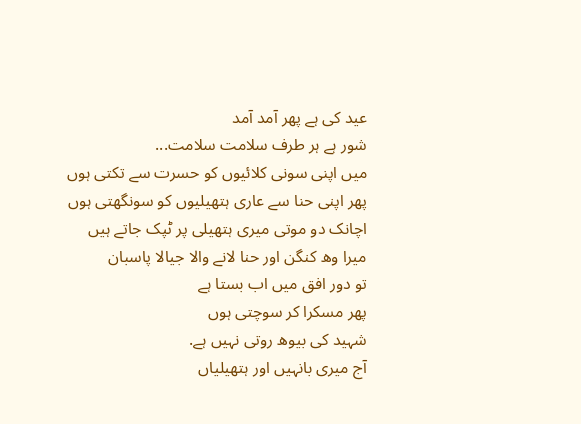عید کی ہے پھر آمد آمد
شور ہے ہر طرف سلامت سلامت...
میں اپنی سونی کلائیوں کو حسرت سے تکتی ہوں
پھر اپنی حنا سے عاری ہتھیلیوں کو سونگھتی ہوں
اچانک دو موتی میری ہتھیلی پر ٹپک جاتے ہیں
میرا وھ کنگن اور حنا لانے والا جیالا پاسبان
تو دور افق میں اب بستا ہے
پھر مسکرا کر سوچتی ہوں
شہید کی بیوھ روتی نہیں ہے.
آج میری بانہیں اور ہتھیلیاں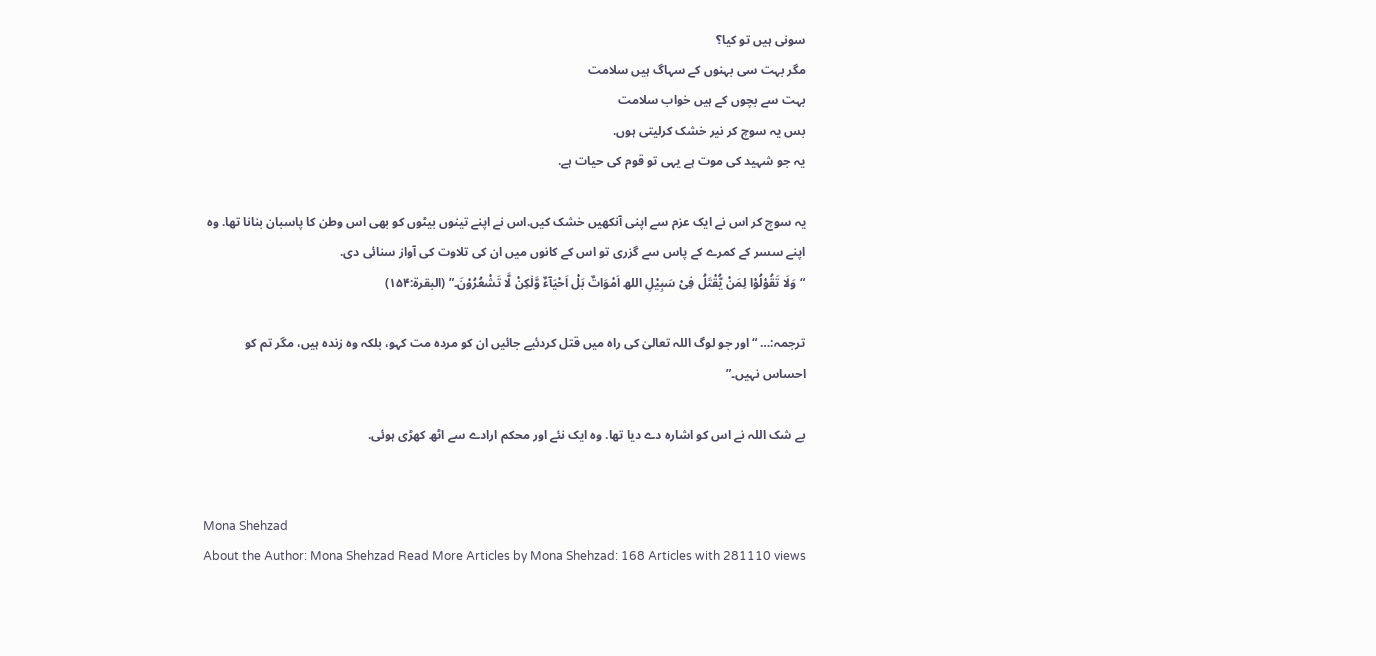سونی ہیں تو کیا؟
مگر بہت سی بہنوں کے سہاگ ہیں سلامت
بہت سے بچوں کے ہیں خواب سلامت
بس یہ سوچ کر نیر خشک کرلیتی ہوں.
یہ جو شہید کی موت ہے یہی تو قوم کی حیات ہے.

یہ سوچ کر اس نے ایک عزم سے اپنی آنکھیں خشک کیں.اس نے اپنے تینوں بیٹوں کو بھی اس وطن کا پاسبان بنانا تھا. وہ اپنے سسر کے کمرے کے پاس سے گزری تو اس کے کانوں میں ان کی تلاوت کی آواز سنائی دی.
“وَلَا تَقُوْلُوْا لِمَنْ یُّقْتَلُ فِیْ سَبِیْلِ اللھ اَمْوَاتٌ بَلْ اَحْیَآءٌ وَّلٰکِنْ لَّا تَشْعُرُوْنَ۔” (البقرة:۱۵۴)

ترجمہ:… “اور جو لوگ اللہ تعالیٰ کی راہ میں قتل کردئیے جائیں ان کو مردہ مت کہو، بلکہ وہ زندہ ہیں، مگر تم کو احساس نہیں۔”

بے شک اللہ نے اس کو اشارہ دے دیا تھا. وہ ایک نئے اور محکم ارادے سے اٹھ کھڑی ہوئی.


Mona Shehzad
About the Author: Mona Shehzad Read More Articles by Mona Shehzad: 168 Articles with 281110 views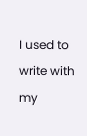I used to write with my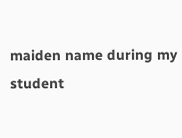maiden name during my student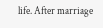life. After marriage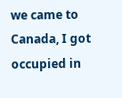we came to Canada, I got occupied in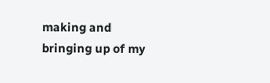making and bringing up of my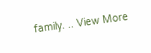family. .. View More